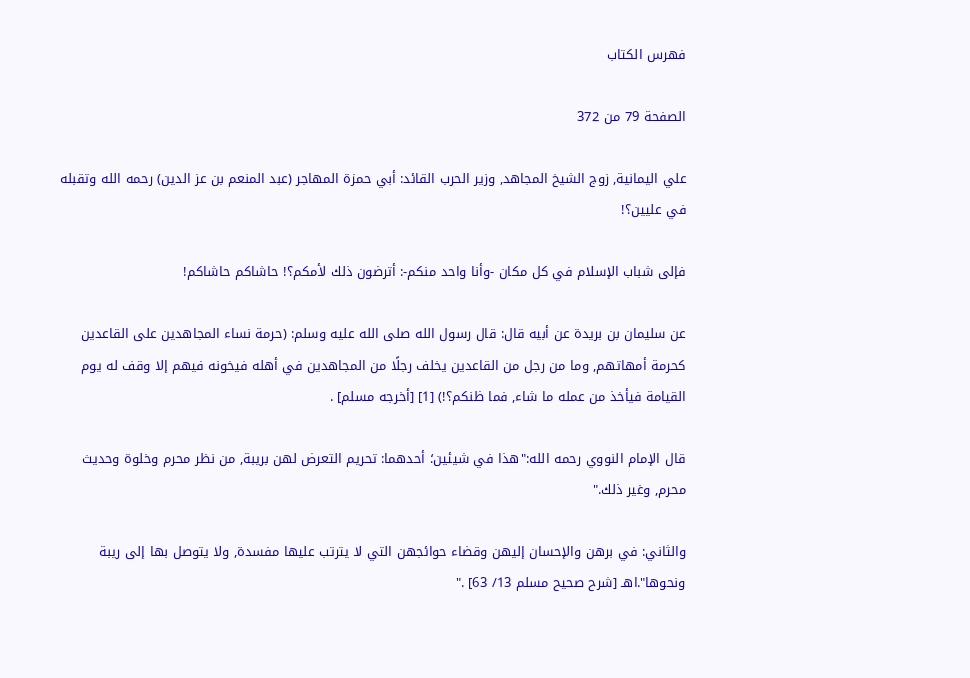فهرس الكتاب

الصفحة 79 من 372

علي اليمانية, زوج الشيخ المجاهد, وزير الحرب القائد: أبي حمزة المهاجر (عبد المنعم بن عز الدين) رحمه الله وتقبله في عليين؟!

فإلى شباب الإسلام في كل مكان -وأنا واحد منكم-: أترضون ذلك لأمكم؟! حاشاكم حاشاكم!

عن سليمان بن بريدة عن أبيه قال: قال رسول الله صلى الله عليه وسلم: (حرمة نساء المجاهدين على القاعدين كحرمة أمهاتهم, وما من رجل من القاعدين يخلف رجلًا من المجاهدين في أهله فيخونه فيهم إلا وقف له يوم القيامة فيأخذ من عمله ما شاء, فما ظنكم؟!) [1] [أخرجه مسلم] .

قال الإمام النووي رحمه الله:"هذا في شيئين؛ أحدهما: تحريم التعرض لهن بريبة, من نظر محرم وخلوة وحديث محرم, وغير ذلك."

والثاني: في برهن والإحسان إليهن وقضاء حوائجهن التي لا يترتب عليها مفسدة, ولا يتوصل بها إلى ريبة ونحوها".اهـ [شرح صحيح مسلم 13/ 63] ."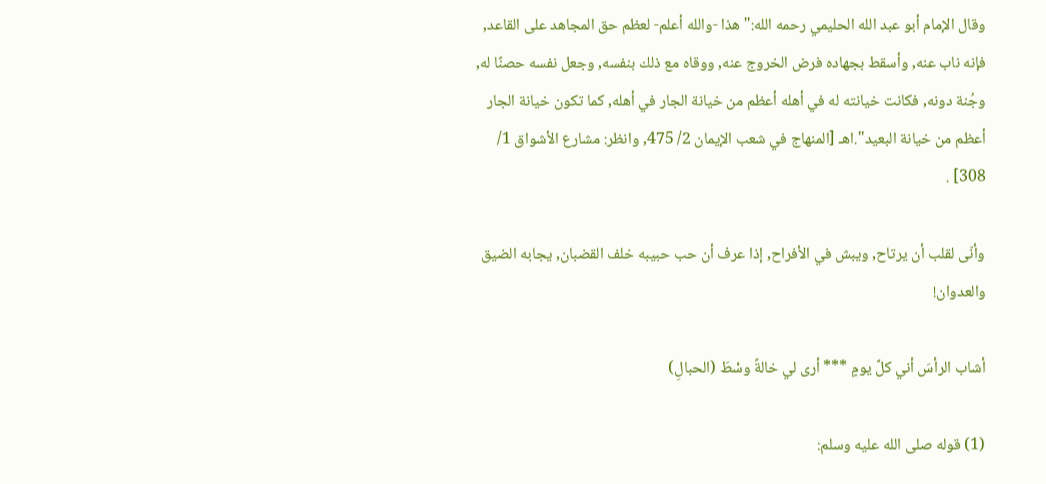وقال الإمام أبو عبد الله الحليمي رحمه الله:"هذا -والله أعلم- لعظم حق المجاهد على القاعد, فإنه ناب عنه, وأسقط بجهاده فرض الخروج عنه, ووقاه مع ذلك بنفسه, وجعل نفسه حصنًا له, وجُنة دونه, فكانت خيانته له في أهله أعظم من خيانة الجار في أهله, كما تكون خيانة الجار أعظم من خيانة البعيد".اهـ [المنهاج في شعب الإيمان 2/ 475, وانظر: مشارع الأشواق 1/ 308] .

وأنّى لقلب أن يرتاح, ويبش في الأفراح, إذا عرف أن حب حبيبه خلف القضبان, يجابه الضيق والعدوان!

أشاب الرأسَ أني كلَّ يومٍ *** أرى لي خالةً وسْطَ (الحبالِ)

(1) قوله صلى الله عليه وسلم: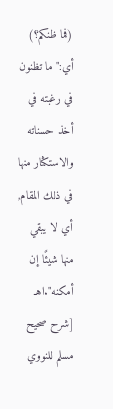(فما ظنكم؟) أي:"ما تظنون في رغبته في أخذ حسناته والاستكثار منها في ذلك المقام, أي لا يبقي منها شيئًا إن أمكنه".اهـ [شرح صحيح مسلم للنووي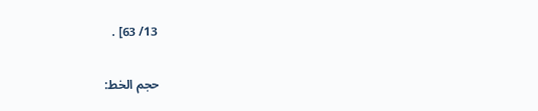13/ 63] .

حجم الخط: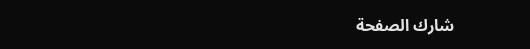شارك الصفحة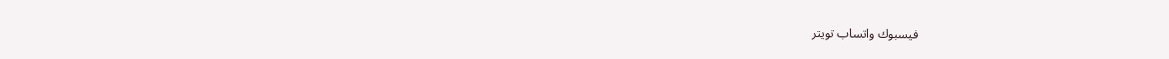فيسبوك واتساب تويتر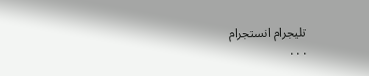تليجرام انستجرام
. . .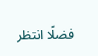فضلًا انتظر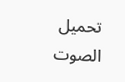تحميل الصوت